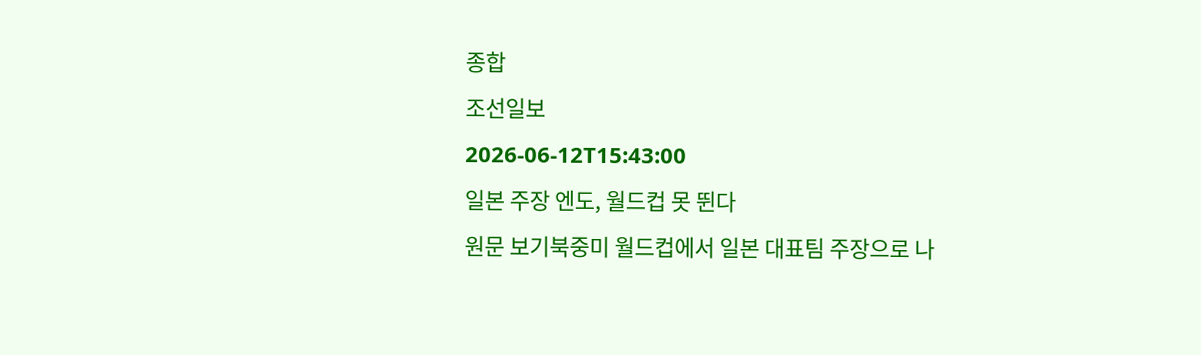종합
조선일보
2026-06-12T15:43:00
일본 주장 엔도, 월드컵 못 뛴다
원문 보기북중미 월드컵에서 일본 대표팀 주장으로 나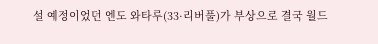설 예정이었던 엔도 와타루(33·리버풀)가 부상으로 결국 월드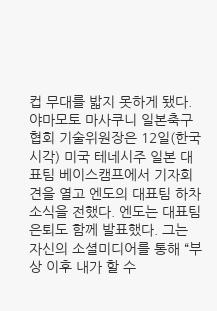컵 무대를 밟지 못하게 됐다.야마모토 마사쿠니 일본축구협회 기술위원장은 12일(한국 시각) 미국 테네시주 일본 대표팀 베이스캠프에서 기자회견을 열고 엔도의 대표팀 하차 소식을 전했다. 엔도는 대표팀 은퇴도 함께 발표했다. 그는 자신의 소셜미디어를 통해 “부상 이후 내가 할 수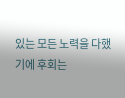있는 모든 노력을 다했기에 후회는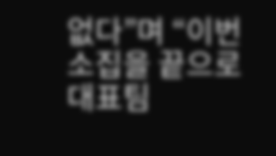없다”며 “이번 소집을 끝으로 대표팀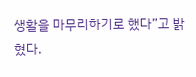생활을 마무리하기로 했다”고 밝혔다.